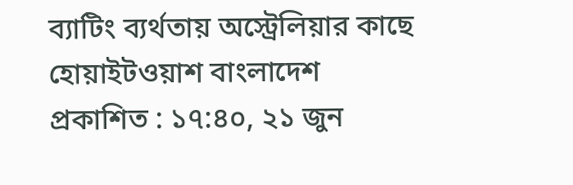ব্যাটিং ব্যর্থতায় অস্ট্রেলিয়ার কাছে হোয়াইটওয়াশ বাংলাদেশ
প্রকাশিত : ১৭:৪০, ২১ জুন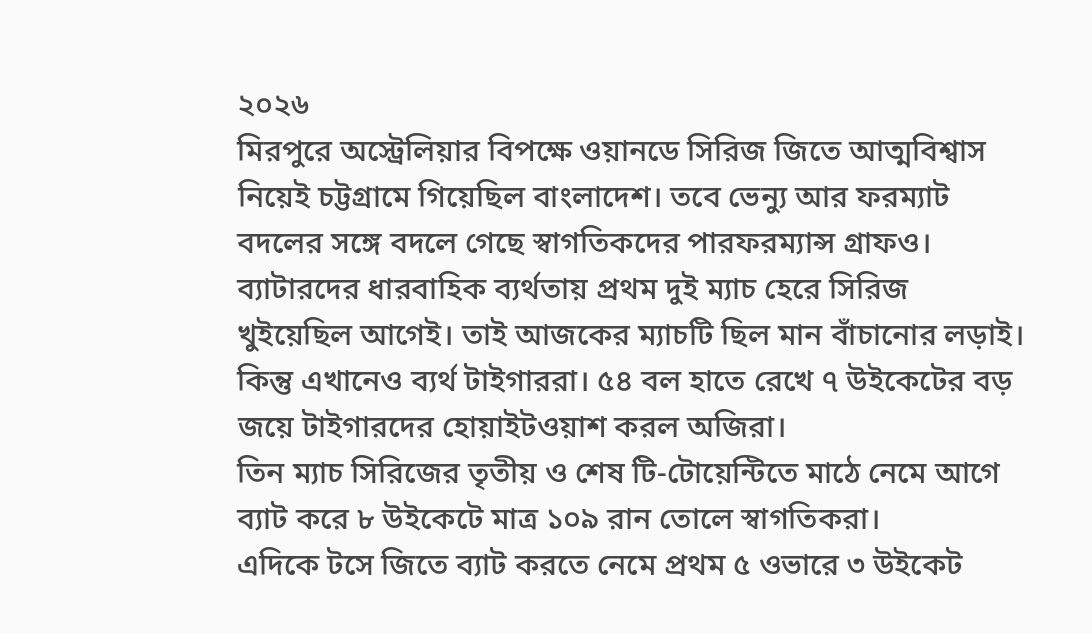২০২৬
মিরপুরে অস্ট্রেলিয়ার বিপক্ষে ওয়ানডে সিরিজ জিতে আত্মবিশ্বাস নিয়েই চট্টগ্রামে গিয়েছিল বাংলাদেশ। তবে ভেন্যু আর ফরম্যাট বদলের সঙ্গে বদলে গেছে স্বাগতিকদের পারফরম্যান্স গ্রাফও।
ব্যাটারদের ধারবাহিক ব্যর্থতায় প্রথম দুই ম্যাচ হেরে সিরিজ খুইয়েছিল আগেই। তাই আজকের ম্যাচটি ছিল মান বাঁচানোর লড়াই। কিন্তু এখানেও ব্যর্থ টাইগাররা। ৫৪ বল হাতে রেখে ৭ উইকেটের বড় জয়ে টাইগারদের হোয়াইটওয়াশ করল অজিরা।
তিন ম্যাচ সিরিজের তৃতীয় ও শেষ টি-টোয়েন্টিতে মাঠে নেমে আগে ব্যাট করে ৮ উইকেটে মাত্র ১০৯ রান তোলে স্বাগতিকরা।
এদিকে টসে জিতে ব্যাট করতে নেমে প্রথম ৫ ওভারে ৩ উইকেট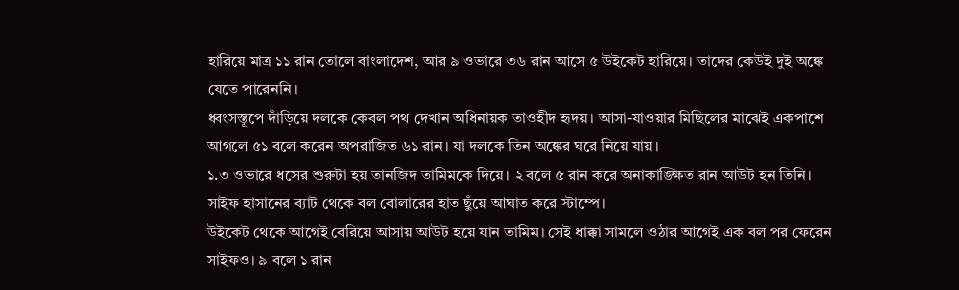হারিয়ে মাত্র ১১ রান তোলে বাংলাদেশ, আর ৯ ওভারে ৩৬ রান আসে ৫ উইকেট হারিয়ে। তাদের কেউই দুই অঙ্কে যেতে পারেননি।
ধ্বংসস্তূপে দাঁড়িয়ে দলকে কেবল পথ দেখান অধিনায়ক তাওহীদ হৃদয়। আসা-যাওয়ার মিছিলের মাঝেই একপাশে আগলে ৫১ বলে করেন অপরাজিত ৬১ রান। যা দলকে তিন অঙ্কের ঘরে নিয়ে যায়।
১.৩ ওভারে ধসের শুরুটা হয় তানজিদ তামিমকে দিয়ে। ২ বলে ৫ রান করে অনাকাঙ্ক্ষিত রান আউট হন তিনি। সাইফ হাসানের ব্যাট থেকে বল বোলারের হাত ছুঁয়ে আঘাত করে স্টাম্পে।
উইকেট থেকে আগেই বেরিয়ে আসায় আউট হয়ে যান তামিম। সেই ধাক্কা সামলে ওঠার আগেই এক বল পর ফেরেন সাইফও। ৯ বলে ১ রান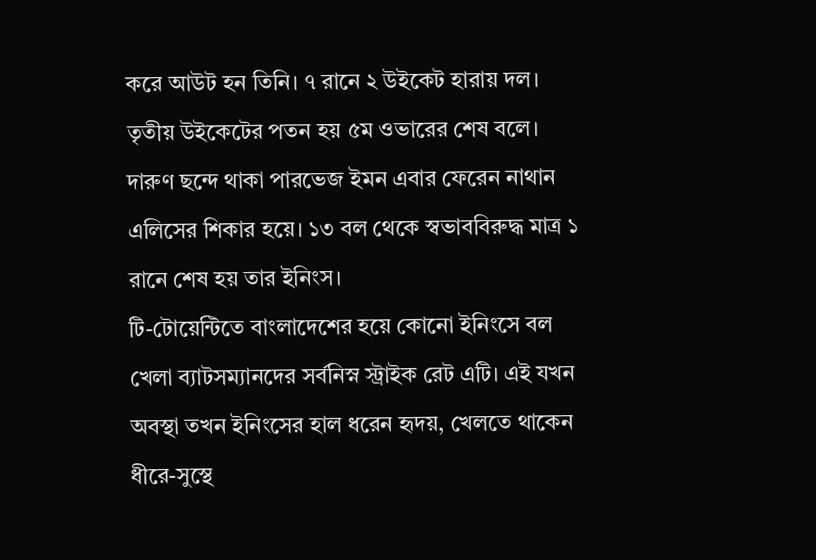করে আউট হন তিনি। ৭ রানে ২ উইকেট হারায় দল।
তৃতীয় উইকেটের পতন হয় ৫ম ওভারের শেষ বলে। দারুণ ছন্দে থাকা পারভেজ ইমন এবার ফেরেন নাথান এলিসের শিকার হয়ে। ১৩ বল থেকে স্বভাববিরুদ্ধ মাত্র ১ রানে শেষ হয় তার ইনিংস।
টি-টোয়েন্টিতে বাংলাদেশের হয়ে কোনো ইনিংসে বল খেলা ব্যাটসম্যানদের সর্বনিস্ন স্ট্রাইক রেট এটি। এই যখন অবস্থা তখন ইনিংসের হাল ধরেন হৃদয়, খেলতে থাকেন ধীরে-সুস্থে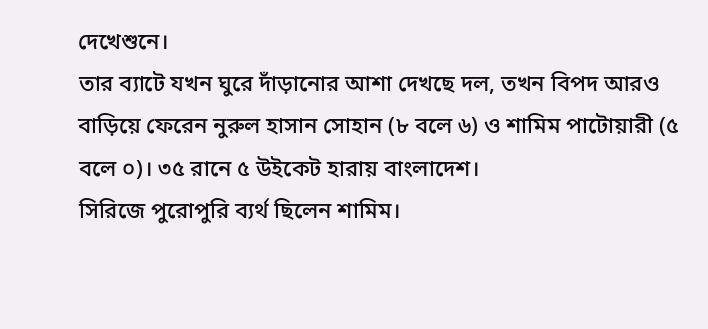দেখেশুনে।
তার ব্যাটে যখন ঘুরে দাঁড়ানোর আশা দেখছে দল, তখন বিপদ আরও বাড়িয়ে ফেরেন নুরুল হাসান সোহান (৮ বলে ৬) ও শামিম পাটোয়ারী (৫ বলে ০)। ৩৫ রানে ৫ উইকেট হারায় বাংলাদেশ।
সিরিজে পুরোপুরি ব্যর্থ ছিলেন শামিম।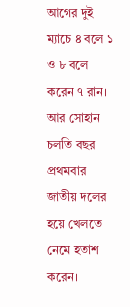আগের দুই ম্যাচে ৪ বলে ১ ও ৮ বলে করেন ৭ রান। আর সোহান চলতি বছর প্রথমবার জাতীয় দলের হয়ে খেলতে নেমে হতাশ করেন।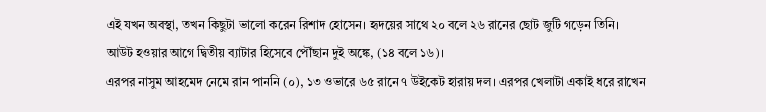এই যখন অবস্থা, তখন কিছুটা ভালো করেন রিশাদ হোসেন। হৃদয়ের সাথে ২০ বলে ২৬ রানের ছোট জুটি গড়েন তিনি। আউট হওয়ার আগে দ্বিতীয় ব্যাটার হিসেবে পৌঁছান দুই অঙ্কে, (১৪ বলে ১৬)।
এরপর নাসুম আহমেদ নেমে রান পাননি (০), ১৩ ওভারে ৬৫ রানে ৭ উইকেট হারায় দল। এরপর খেলাটা একাই ধরে রাখেন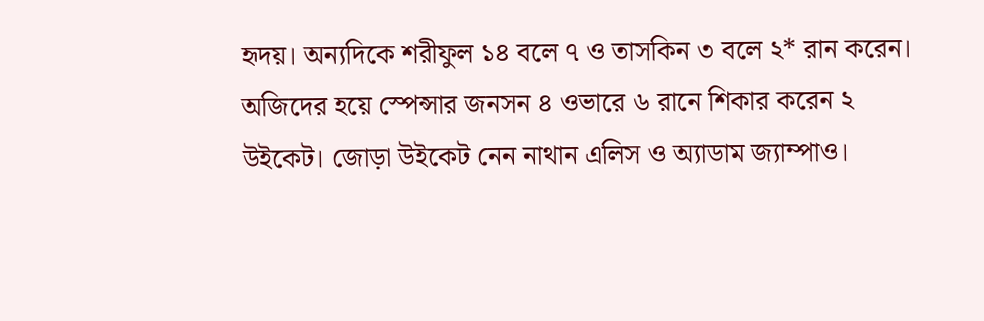হৃদয়। অন্যদিকে শরীফুল ১৪ বলে ৭ ও তাসকিন ৩ বলে ২* রান করেন।
অজিদের হয়ে স্পেন্সার জনসন ৪ ওভারে ৬ রানে শিকার করেন ২ উইকেট। জোড়া উইকেট নেন নাথান এলিস ও অ্যাডাম জ্যাম্পাও।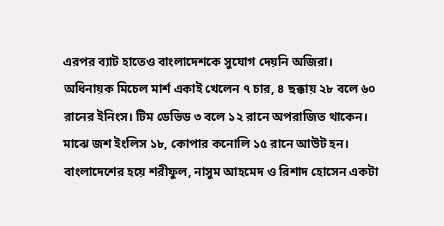এরপর ব্যাট হাতেও বাংলাদেশকে সুযোগ দেয়নি অজিরা। অধিনায়ক মিচেল মার্শ একাই খেলেন ৭ চার, ৪ ছক্কায় ২৮ বলে ৬০ রানের ইনিংস। টিম ডেভিড ৩ বলে ১২ রানে অপরাজিত থাকেন।
মাঝে জশ ইংলিস ১৮, কোপার কনোলি ১৫ রানে আউট হন। বাংলাদেশের হয়ে শরীফুল, নাসুম আহমেদ ও রিশাদ হোসেন একটা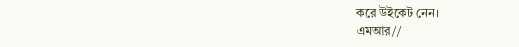করে উইকেট নেন।
এমআর//